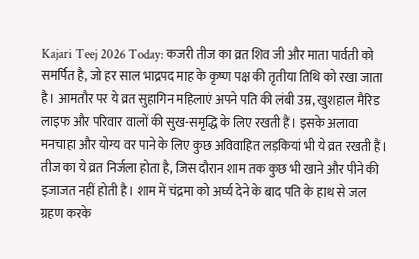Kajari Teej 2026 Today: कजरी तीज का व्रत शिव जी और माता पार्वती को समर्पित है, जो हर साल भाद्रपद माह के कृष्ण पक्ष की तृतीया तिथि को रखा जाता है। आमतौर पर ये व्रत सुहागिन महिलाएं अपने पति की लंबी उम्र, खुशहाल मैरिड लाइफ और परिवार वालों की सुख-समृद्धि के लिए रखती हैं। इसके अलावा मनचाहा और योग्य वर पाने के लिए कुछ अविवाहित लड़कियां भी ये व्रत रखती हैं। तीज का ये व्रत निर्जला होता है, जिस दौरान शाम तक कुछ भी खाने और पीने की इजाजत नहीं होती है। शाम में चंद्रमा को अर्घ्य देने के बाद पति के हाथ से जल ग्रहण करके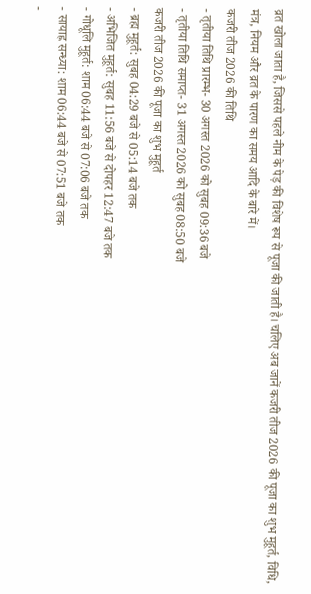व्रत खोला जाता है, जिससे पहले नीम के पेड़ की विशेष रूप से पूजा की जाती है। चलिए अब जानें कजरी तीज 2026 की पूजा का शुभ मुहूर्त, विधि, मंत्र, नियम और व्रत के पारण का समय आदि के बारे में।
कजरी तीज 2026 की तिथि
- तृतीया तिथि प्रारम्भ- 30 अगस्त 2026 को सुबह 09:36 बजे
- तृतीया तिथि समाप्त- 31 अगस्त 2026 को सुबह 08:50 बजे
कजरी तीज 2026 की पूजा का शुभ मुहूर्त
- ब्रह्म मुहूर्त: सुबह 04:29 बजे से 05:14 बजे तक
- अभिजित मुहूर्त: सुबह 11:56 बजे से दोपहर 12:47 बजे तक
- गोधूलि मुहूर्त: शाम 06:44 बजे से 07:06 बजे तक
- सायाह्न सन्ध्या: शाम 06:44 बजे से 07:51 बजे तक
-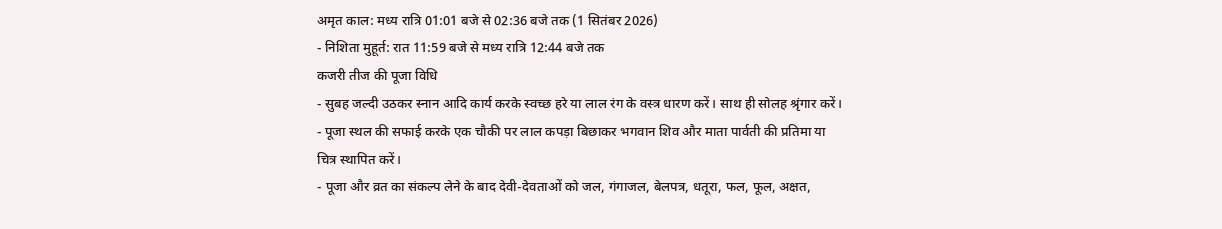अमृत काल: मध्य रात्रि 01:01 बजे से 02:36 बजे तक (1 सितंबर 2026)
- निशिता मुहूर्त: रात 11:59 बजे से मध्य रात्रि 12:44 बजे तक
कजरी तीज की पूजा विधि
- सुबह जल्दी उठकर स्नान आदि कार्य करके स्वच्छ हरे या लाल रंग के वस्त्र धारण करें। साथ ही सोलह श्रृंगार करें।
- पूजा स्थल की सफाई करके एक चौकी पर लाल कपड़ा बिछाकर भगवान शिव और माता पार्वती की प्रतिमा या चित्र स्थापित करें।
- पूजा और व्रत का संकल्प लेने के बाद देवी-देवताओं को जल, गंगाजल, बेलपत्र, धतूरा, फल, फूल, अक्षत,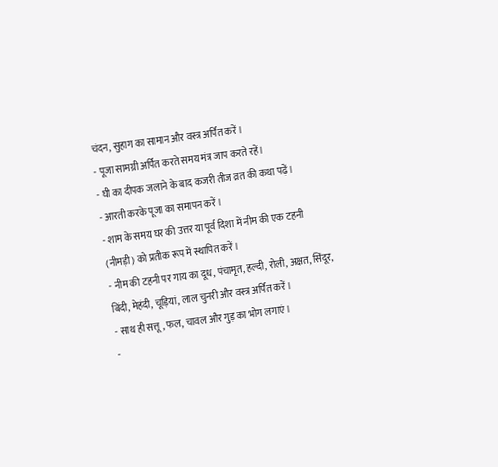चंदन, सुहाग का सामान और वस्त्र अर्पित करें।
- पूजा सामग्री अर्पित करते समय मंत्र जाप करते रहें।
- घी का दीपक जलाने के बाद कजरी तीज व्रत की कथा पढ़ें।
- आरती करके पूजा का समापन करें।
- शाम के समय घर की उत्तर या पूर्व दिशा में नीम की एक टहनी (नीमड़ी) को प्रतीक रूप में स्थापित करें।
- नीम की टहनी पर गाय का दूध, पंचामृत, हल्दी, रोली, अक्षत, सिंदूर, बिंदी, मेहंदी, चूड़ियां, लाल चुनरी और वस्त्र अर्पित करें।
- साथ ही सत्तू, फल, चावल और गुड़ का भोग लगाएं।
-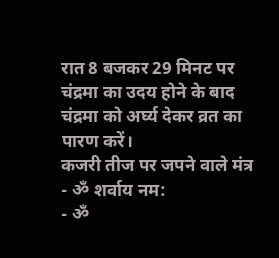रात 8 बजकर 29 मिनट पर चंद्रमा का उदय होने के बाद चंद्रमा को अर्घ्य देकर व्रत का पारण करें।
कजरी तीज पर जपने वाले मंत्र
- ॐ शर्वाय नम:
- ॐ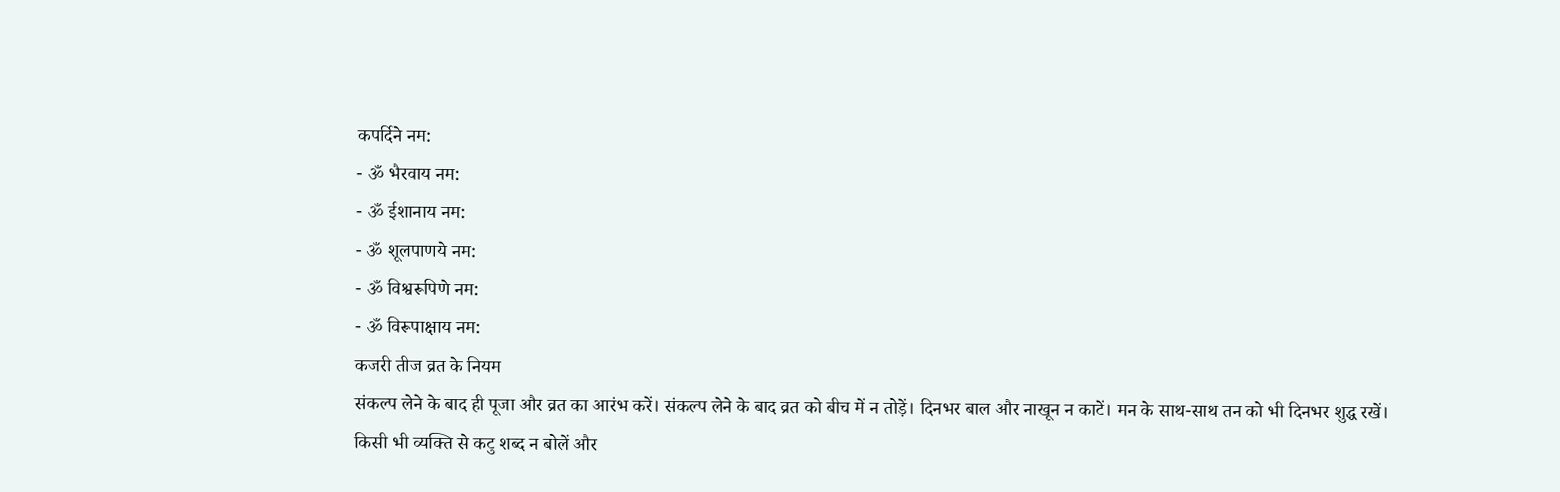कपर्दिने नम:
- ॐ भैरवाय नम:
- ॐ ईशानाय नम:
- ॐ शूलपाणये नम:
- ॐ विश्वरूपिणे नम:
- ॐ विरूपाक्षाय नम:
कजरी तीज व्रत के नियम
संकल्प लेने के बाद ही पूजा और व्रत का आरंभ करें। संकल्प लेने के बाद व्रत को बीच में न तोड़ें। दिनभर बाल और नाखून न काटें। मन के साथ-साथ तन को भी दिनभर शुद्ध रखें। किसी भी व्यक्ति से कटु शब्द न बोलें और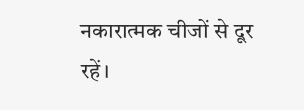नकारात्मक चीजों से दूर रहें।